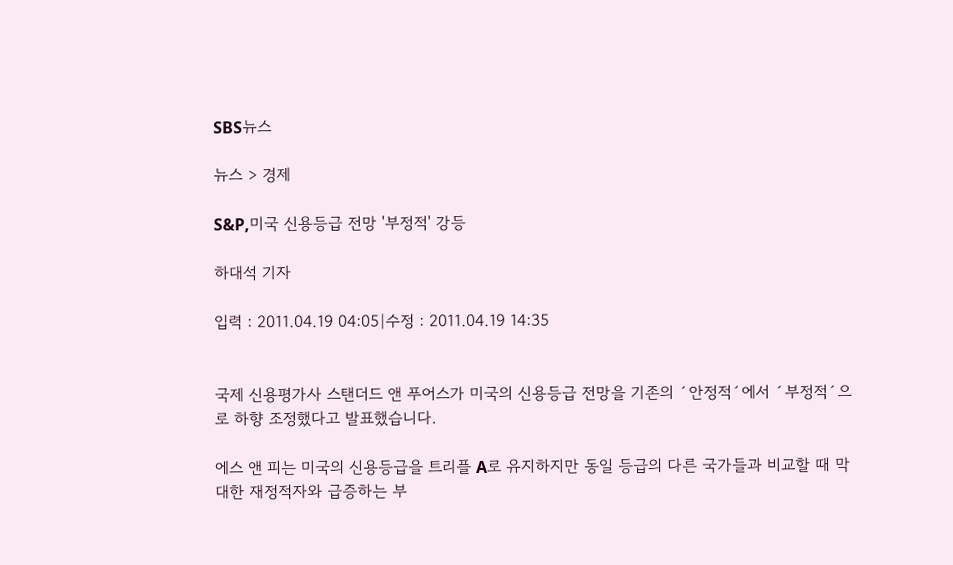SBS뉴스

뉴스 > 경제

S&P,미국 신용등급 전망 '부정적' 강등

하대석 기자

입력 : 2011.04.19 04:05|수정 : 2011.04.19 14:35


국제 신용평가사 스탠더드 앤 푸어스가 미국의 신용등급 전망을 기존의 ´안정적´에서 ´부정적´으로 하향 조정했다고 발표했습니다.

에스 앤 피는 미국의 신용등급을 트리플 A로 유지하지만 동일 등급의 다른 국가들과 비교할 때 막대한 재정적자와 급증하는 부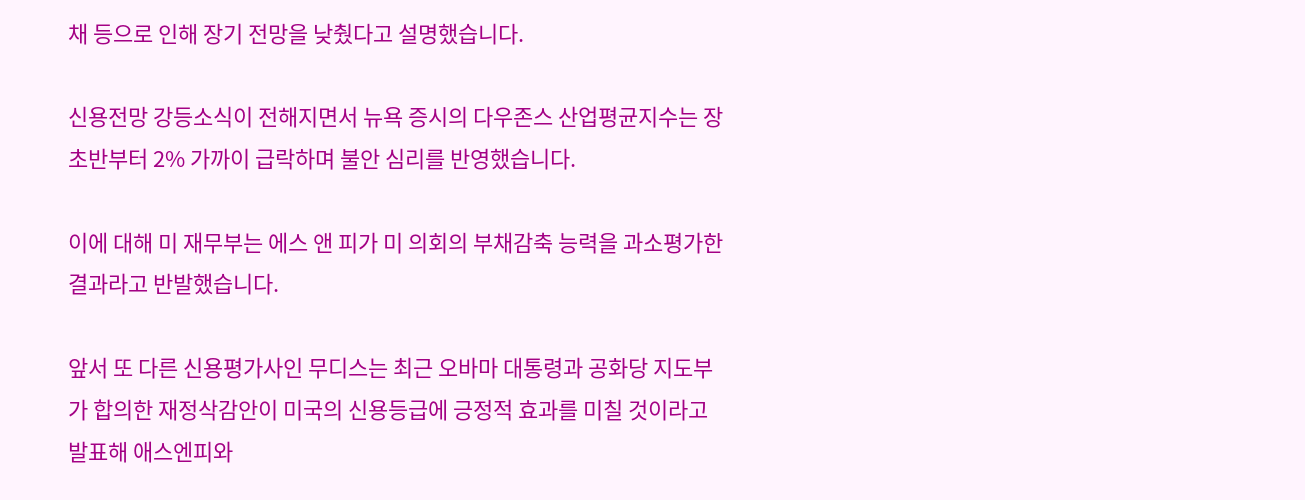채 등으로 인해 장기 전망을 낮췄다고 설명했습니다.

신용전망 강등소식이 전해지면서 뉴욕 증시의 다우존스 산업평균지수는 장 초반부터 2% 가까이 급락하며 불안 심리를 반영했습니다.

이에 대해 미 재무부는 에스 앤 피가 미 의회의 부채감축 능력을 과소평가한 결과라고 반발했습니다.

앞서 또 다른 신용평가사인 무디스는 최근 오바마 대통령과 공화당 지도부가 합의한 재정삭감안이 미국의 신용등급에 긍정적 효과를 미칠 것이라고 발표해 애스엔피와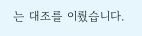는 대조를 이뤘습니다.